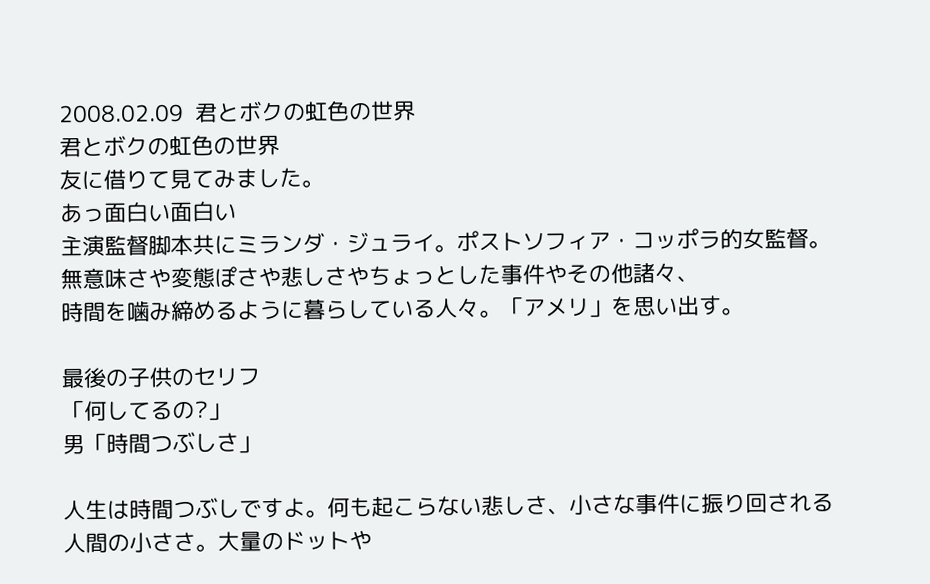2008.02.09  君とボクの虹色の世界
君とボクの虹色の世界
友に借りて見てみました。
あっ面白い面白い
主演監督脚本共にミランダ・ジュライ。ポストソフィア・コッポラ的女監督。
無意味さや変態ぽさや悲しさやちょっとした事件やその他諸々、
時間を噛み締めるように暮らしている人々。「アメリ」を思い出す。

最後の子供のセリフ
「何してるの?」
男「時間つぶしさ」

人生は時間つぶしですよ。何も起こらない悲しさ、小さな事件に振り回される人間の小ささ。大量のドットや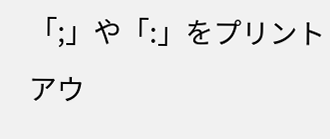「;」や「:」をプリントアウ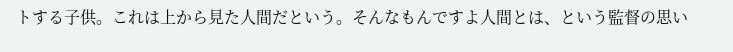トする子供。これは上から見た人間だという。そんなもんですよ人間とは、という監督の思い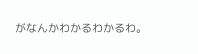がなんかわかるわかるわ。